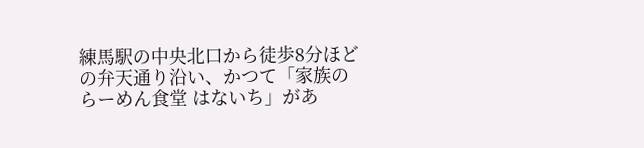練馬駅の中央北口から徒歩8分ほどの弁天通り沿い、かつて「家族のらーめん食堂 はないち」があ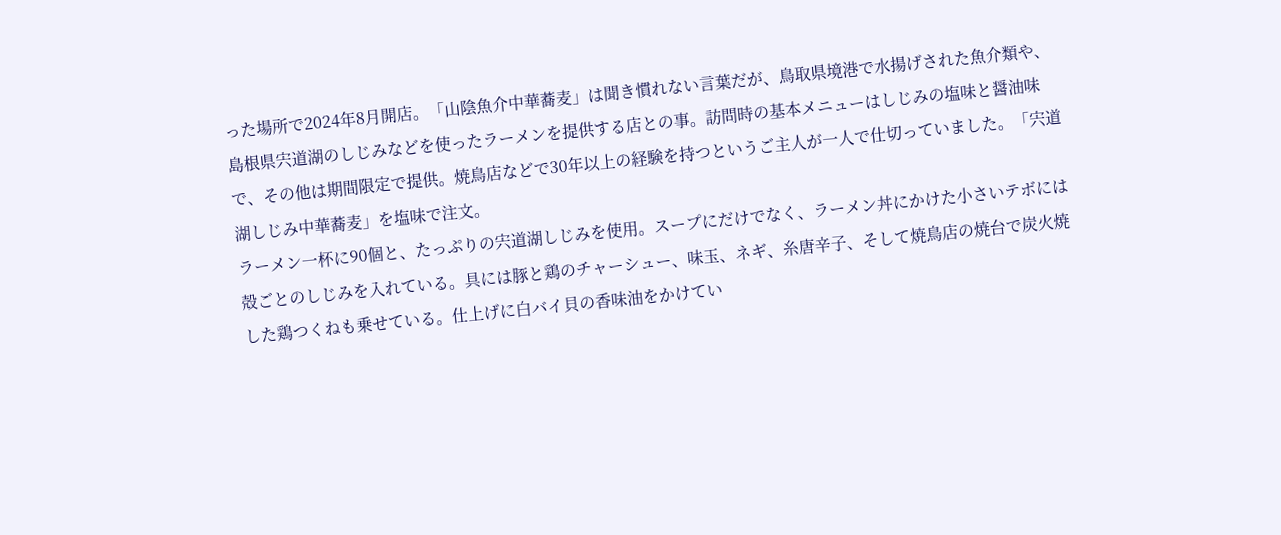った場所で2024年8月開店。「山陰魚介中華蕎麦」は聞き慣れない言葉だが、鳥取県境港で水揚げされた魚介類や、島根県宍道湖のしじみなどを使ったラーメンを提供する店との事。訪問時の基本メニューはしじみの塩味と醤油味で、その他は期間限定で提供。焼鳥店などで30年以上の経験を持つというご主人が一人で仕切っていました。「宍道湖しじみ中華蕎麦」を塩味で注文。
ラーメン一杯に90個と、たっぷりの宍道湖しじみを使用。スープにだけでなく、ラーメン丼にかけた小さいテボには殻ごとのしじみを入れている。具には豚と鶏のチャーシュー、味玉、ネギ、糸唐辛子、そして焼鳥店の焼台で炭火焼した鶏つくねも乗せている。仕上げに白バイ貝の香味油をかけてい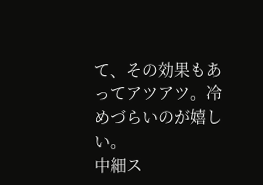て、その効果もあってアツアツ。冷めづらいのが嬉しい。
中細ス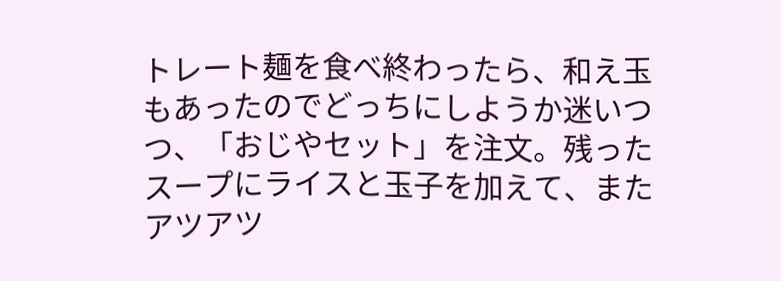トレート麺を食べ終わったら、和え玉もあったのでどっちにしようか迷いつつ、「おじやセット」を注文。残ったスープにライスと玉子を加えて、またアツアツ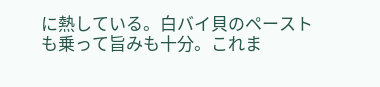に熱している。白バイ貝のペーストも乗って旨みも十分。これま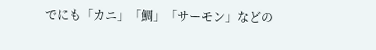でにも「カニ」「鯛」「サーモン」などの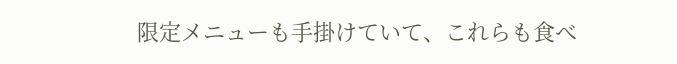限定メニューも手掛けていて、これらも食べ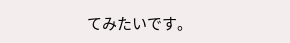てみたいです。